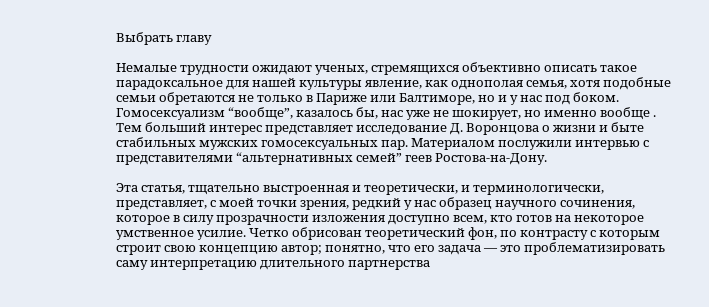Выбрать главу

Немалые трудности ожидают ученых, стремящихся объективно описать такое парадоксальное для нашей культуры явление, как однополая семья, хотя подобные семьи обретаются не только в Париже или Балтиморе, но и у нас под боком. Гомосексуализм “вообще”, казалось бы, нас уже не шокирует, но именно вообще . Тем больший интерес представляет исследование Д. Воронцова о жизни и быте стабильных мужских гомосексуальных пар. Материалом послужили интервью с представителями “альтернативных семей” геев Ростова-на-Дону.

Эта статья, тщательно выстроенная и теоретически, и терминологически, представляет, с моей точки зрения, редкий у нас образец научного сочинения, которое в силу прозрачности изложения доступно всем, кто готов на некоторое умственное усилие. Четко обрисован теоретический фон, по контрасту с которым строит свою концепцию автор; понятно, что его задача — это проблематизировать саму интерпретацию длительного партнерства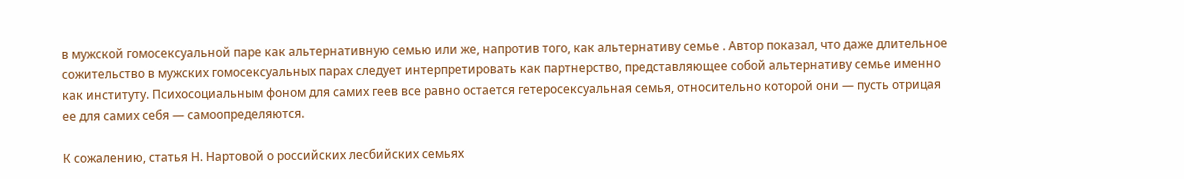в мужской гомосексуальной паре как альтернативную семью или же, напротив того, как альтернативу семье . Автор показал, что даже длительное сожительство в мужских гомосексуальных парах следует интерпретировать как партнерство, представляющее собой альтернативу семье именно как институту. Психосоциальным фоном для самих геев все равно остается гетеросексуальная семья, относительно которой они — пусть отрицая ее для самих себя — самоопределяются.

К сожалению, статья Н. Нартовой о российских лесбийских семьях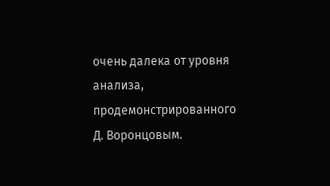очень далека от уровня анализа, продемонстрированного Д. Воронцовым.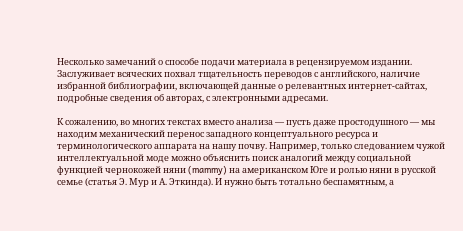Несколько замечаний о способе подачи материала в рецензируемом издании. Заслуживает всяческих похвал тщательность переводов с английского, наличие избранной библиографии, включающей данные о релевантных интернет-сайтах, подробные сведения об авторах, с электронными адресами.

К сожалению, во многих текстах вместо анализа — пусть даже простодушного — мы находим механический перенос западного концептуального ресурса и терминологического аппарата на нашу почву. Например, только следованием чужой интеллектуальной моде можно объяснить поиск аналогий между социальной функцией чернокожей няни (mammy) на американском Юге и ролью няни в русской семье (статья Э. Мур и А. Эткинда). И нужно быть тотально беспамятным, а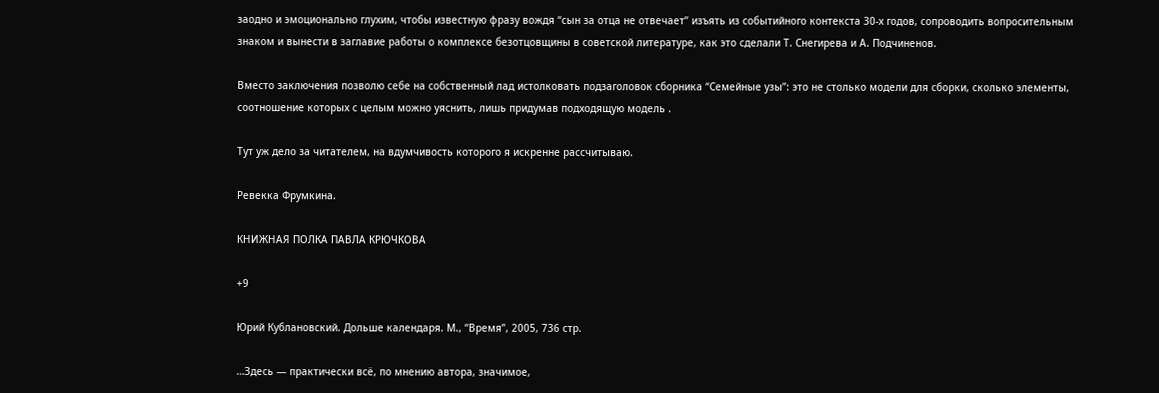заодно и эмоционально глухим, чтобы известную фразу вождя “сын за отца не отвечает” изъять из событийного контекста 30-х годов, сопроводить вопросительным знаком и вынести в заглавие работы о комплексе безотцовщины в советской литературе, как это сделали Т. Снегирева и А. Подчиненов.

Вместо заключения позволю себе на собственный лад истолковать подзаголовок сборника “Семейные узы”: это не столько модели для сборки, сколько элементы, соотношение которых с целым можно уяснить, лишь придумав подходящую модель .

Тут уж дело за читателем, на вдумчивость которого я искренне рассчитываю.

Ревекка Фрумкина.

КНИЖНАЯ ПОЛКА ПАВЛА КРЮЧКОВА

+9

Юрий Кублановский. Дольше календаря. М., “Время”, 2005, 736 стр.

…Здесь — практически всё, по мнению автора, значимое,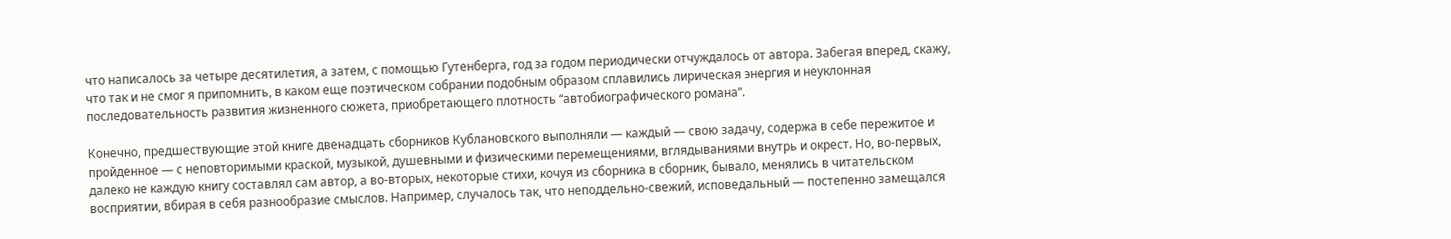что написалось за четыре десятилетия, а затем, с помощью Гутенберга, год за годом периодически отчуждалось от автора. Забегая вперед, скажу, что так и не смог я припомнить, в каком еще поэтическом собрании подобным образом сплавились лирическая энергия и неуклонная последовательность развития жизненного сюжета, приобретающего плотность “автобиографического романа”.

Конечно, предшествующие этой книге двенадцать сборников Кублановского выполняли — каждый — свою задачу, содержа в себе пережитое и пройденное — с неповторимыми краской, музыкой, душевными и физическими перемещениями, вглядываниями внутрь и окрест. Но, во-первых, далеко не каждую книгу составлял сам автор, а во-вторых, некоторые стихи, кочуя из сборника в сборник, бывало, менялись в читательском восприятии, вбирая в себя разнообразие смыслов. Например, случалось так, что неподдельно-свежий, исповедальный — постепенно замещался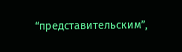“представительским”,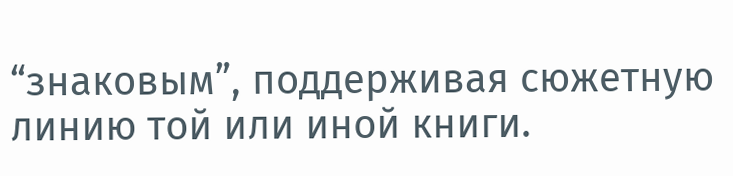“знаковым”, поддерживая сюжетную линию той или иной книги.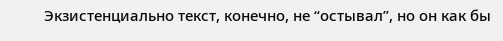Экзистенциально текст, конечно, не “остывал”, но он как бы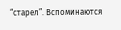“старел”. Вспоминаются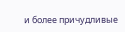и более причудливые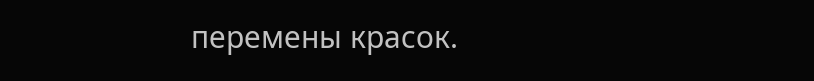перемены красок.